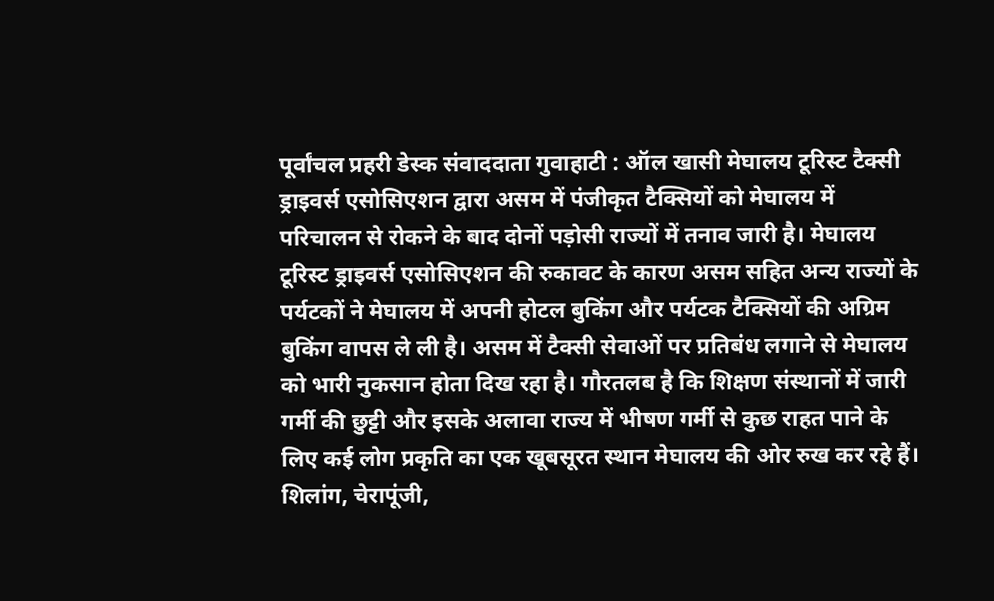पूर्वांचल प्रहरी डेस्क संवाददाता गुवाहाटी : ऑल खासी मेघालय टूरिस्ट टैक्सी ड्राइवर्स एसोसिएशन द्वारा असम में पंजीकृत टैक्सियों को मेघालय में परिचालन से रोकने के बाद दोनों पड़ोसी राज्यों में तनाव जारी है। मेघालय टूरिस्ट ड्राइवर्स एसोसिएशन की रुकावट के कारण असम सहित अन्य राज्यों के पर्यटकों ने मेघालय में अपनी होटल बुकिंग और पर्यटक टैक्सियों की अग्रिम बुकिंग वापस ले ली है। असम में टैक्सी सेवाओं पर प्रतिबंध लगाने से मेघालय को भारी नुकसान होता दिख रहा है। गौरतलब है कि शिक्षण संस्थानों में जारी गर्मी की छुट्टी और इसके अलावा राज्य में भीषण गर्मी से कुछ राहत पाने के लिए कई लोग प्रकृति का एक खूबसूरत स्थान मेघालय की ओर रुख कर रहे हैं। शिलांग, चेरापूंजी,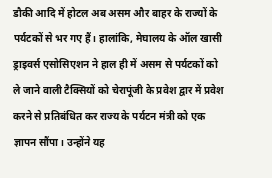डौकी आदि में होटल अब असम और बाहर के राज्यों के पर्यटकों से भर गए हैं। हालांकि, मेघालय के ऑल खासी ड्राइवर्स एसोसिएशन ने हाल ही में असम से पर्यटकों को ले जाने वाली टैक्सियों को चेरापूंजी के प्रवेश द्वार में प्रवेश करने से प्रतिबंधित कर राज्य के पर्यटन मंत्री को एक ज्ञापन सौंपा। उन्होंने यह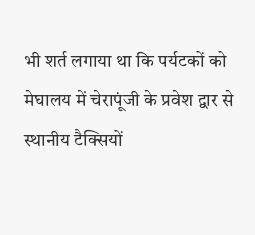भी शर्त लगाया था कि पर्यटकों को मेघालय में चेरापूंजी के प्रवेश द्वार से स्थानीय टैक्सियों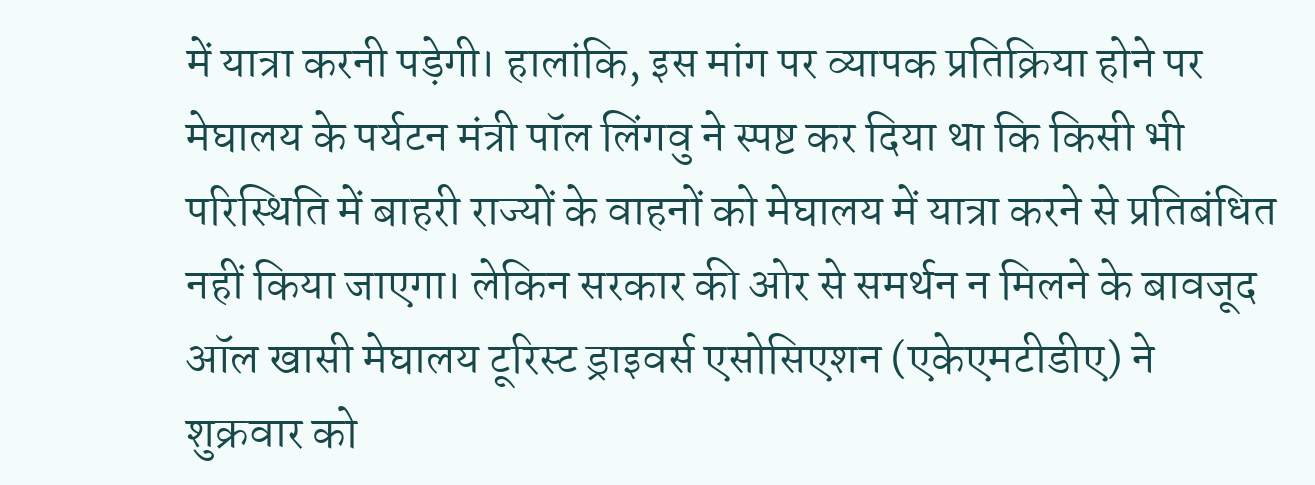में यात्रा करनी पड़ेगी। हालांकि, इस मांग पर व्यापक प्रतिक्रिया होने पर मेघालय के पर्यटन मंत्री पॉल लिंगवु ने स्पष्ट कर दिया था कि किसी भी परिस्थिति में बाहरी राज्यों के वाहनों को मेघालय में यात्रा करने से प्रतिबंधित नहीं किया जाएगा। लेकिन सरकार की ओर से समर्थन न मिलने के बावजूद ऑल खासी मेघालय टूरिस्ट ड्राइवर्स एसोसिएशन (एकेएमटीडीए) ने शुक्रवार को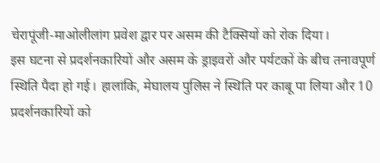चेरापूंजी-माओलीलांग प्रवेश द्वार पर असम की टैक्सियों को रोक दिया।
इस घटना से प्रदर्शनकारियों और असम के ड्राइवरों और पर्यटकों के बीच तनावपूर्ण स्थिति पैदा हो गई। हालांकि, मेघालय पुलिस ने स्थिति पर काबू पा लिया और 10 प्रदर्शनकारियों को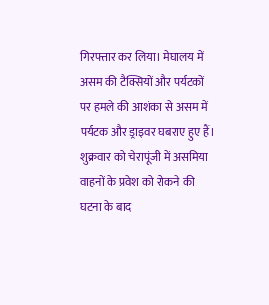गिरफ्तार कर लिया। मेघालय में असम की टैक्सियों और पर्यटकों पर हमले की आशंका से असम में पर्यटक और ड्राइवर घबराए हुए हैं। शुक्रवार को चेरापूंजी में असमिया वाहनों के प्रवेश को रोकने की घटना के बाद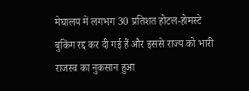मेघालय में लगभग 30 प्रतिशत होटल-होमस्टे बुकिंग रद्द कर दी गई हैं और इससे राज्य को भारी राजस्व का नुकसान हुआ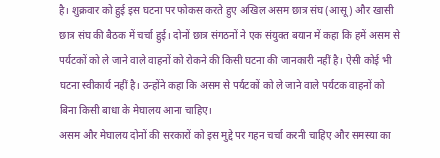है। शुक्रवार को हुई इस घटना पर फोकस करते हुए अखिल असम छात्र संघ (आसू) और खासी छात्र संघ की बैठक में चर्चा हुई। दोनों छात्र संगठनों ने एक संयुक्त बयान में कहा कि हमें असम से पर्यटकों को ले जाने वाले वाहनों को रोकने की किसी घटना की जानकारी नहीं है। ऐसी कोई भी घटना स्वीकार्य नहीं है। उन्होंने कहा कि असम से पर्यटकों को ले जाने वाले पर्यटक वाहनों को बिना किसी बाधा के मेघालय आना चाहिए।
असम और मेघालय दोनों की सरकारों को इस मुद्दे पर गहन चर्चा करनी चाहिए और समस्या का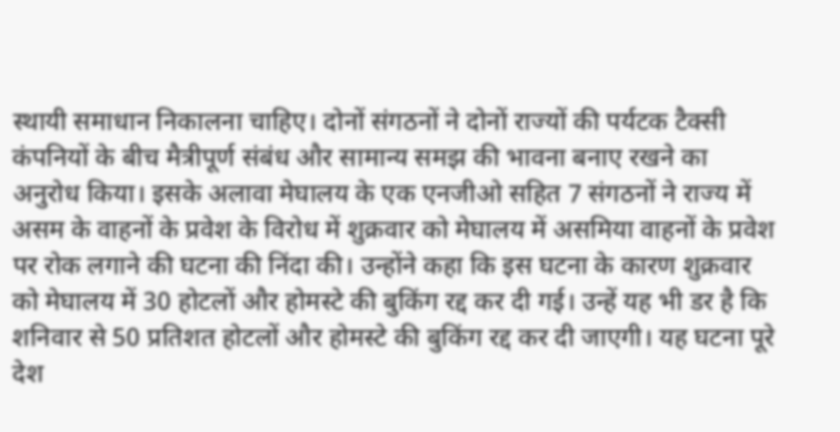स्थायी समाधान निकालना चाहिए। दोनों संगठनों ने दोनों राज्यों की पर्यटक टैक्सी कंपनियों के बीच मैत्रीपूर्ण संबंध और सामान्य समझ की भावना बनाए रखने का अनुरोध किया। इसके अलावा मेघालय के एक एनजीओ सहित 7 संगठनों ने राज्य में असम के वाहनों के प्रवेश के विरोध में शुक्रवार को मेघालय में असमिया वाहनों के प्रवेश पर रोक लगाने की घटना की निंदा की। उन्होंने कहा कि इस घटना के कारण शुक्रवार को मेघालय में 30 होटलों और होमस्टे की बुकिंग रद्द कर दी गई। उन्हें यह भी डर है कि शनिवार से 50 प्रतिशत होटलों और होमस्टे की बुकिंग रद्द कर दी जाएगी। यह घटना पूरे देश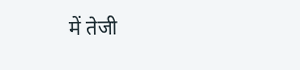में तेजी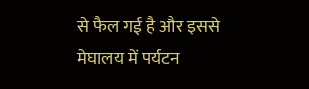से फैल गई है और इससे मेघालय में पर्यटन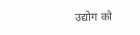उद्योग को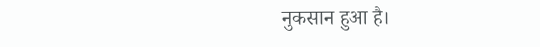नुकसान हुआ है।